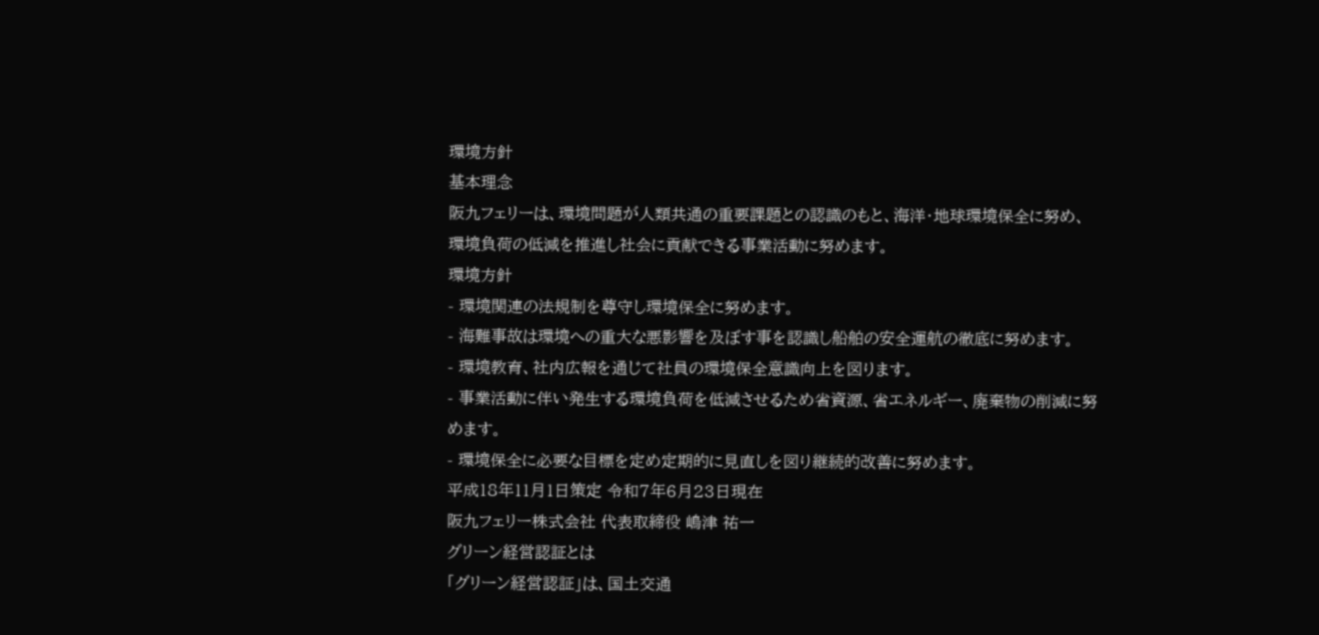環境方針
基本理念
阪九フェリーは、環境問題が人類共通の重要課題との認識のもと、海洋・地球環境保全に努め、
環境負荷の低減を推進し社会に貢献できる事業活動に努めます。
環境方針
- 環境関連の法規制を尊守し環境保全に努めます。
- 海難事故は環境への重大な悪影響を及ぼす事を認識し船舶の安全運航の徹底に努めます。
- 環境教育、社内広報を通じて社員の環境保全意識向上を図ります。
- 事業活動に伴い発生する環境負荷を低減させるため省資源、省エネルギー、廃棄物の削減に努めます。
- 環境保全に必要な目標を定め定期的に見直しを図り継続的改善に努めます。
平成18年11月1日策定 令和7年6月23日現在
阪九フェリー株式会社 代表取締役 嶋津 祐一
グリーン経営認証とは
「グリーン経営認証」は、国土交通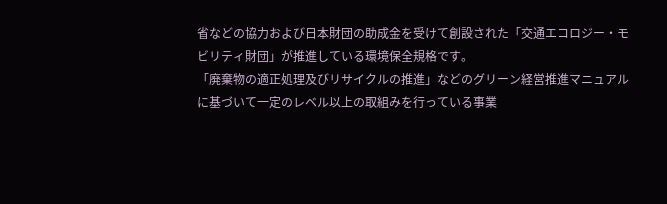省などの協力および日本財団の助成金を受けて創設された「交通エコロジー・モビリティ財団」が推進している環境保全規格です。
「廃棄物の適正処理及びリサイクルの推進」などのグリーン経営推進マニュアルに基づいて一定のレベル以上の取組みを行っている事業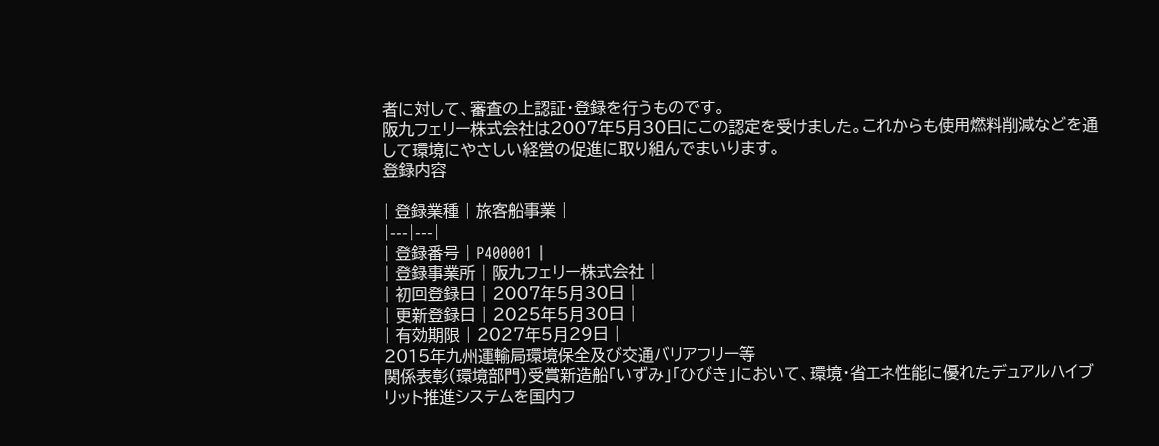者に対して、審査の上認証・登録を行うものです。
阪九フェリー株式会社は2007年5月30日にこの認定を受けました。これからも使用燃料削減などを通して環境にやさしい経営の促進に取り組んでまいります。
登録内容

| 登録業種 | 旅客船事業 |
|---|---|
| 登録番号 | P400001 |
| 登録事業所 | 阪九フェリー株式会社 |
| 初回登録日 | 2007年5月30日 |
| 更新登録日 | 2025年5月30日 |
| 有効期限 | 2027年5月29日 |
2015年九州運輸局環境保全及び交通バリアフリー等
関係表彰(環境部門)受賞新造船「いずみ」「ひびき」において、環境・省エネ性能に優れたデュアルハイブリット推進システムを国内フ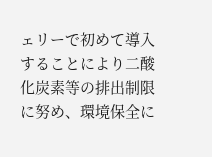ェリーで初めて導入することにより二酸化炭素等の排出制限に努め、環境保全に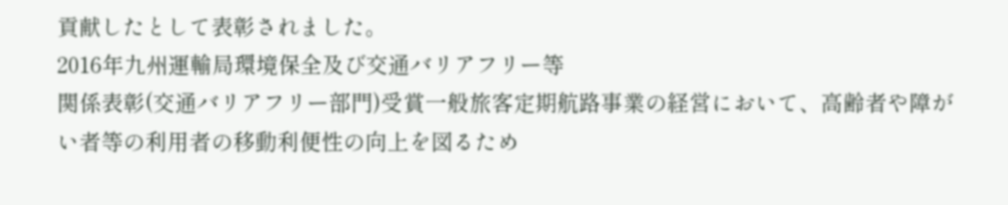貢献したとして表彰されました。
2016年九州運輸局環境保全及び交通バリアフリー等
関係表彰(交通バリアフリー部門)受賞一般旅客定期航路事業の経営において、高齢者や障がい者等の利用者の移動利便性の向上を図るため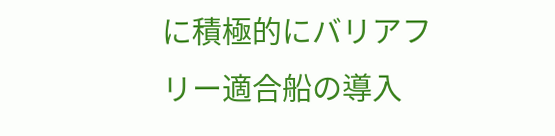に積極的にバリアフリー適合船の導入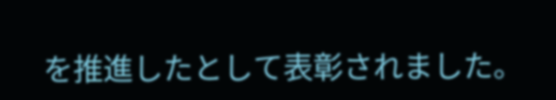を推進したとして表彰されました。